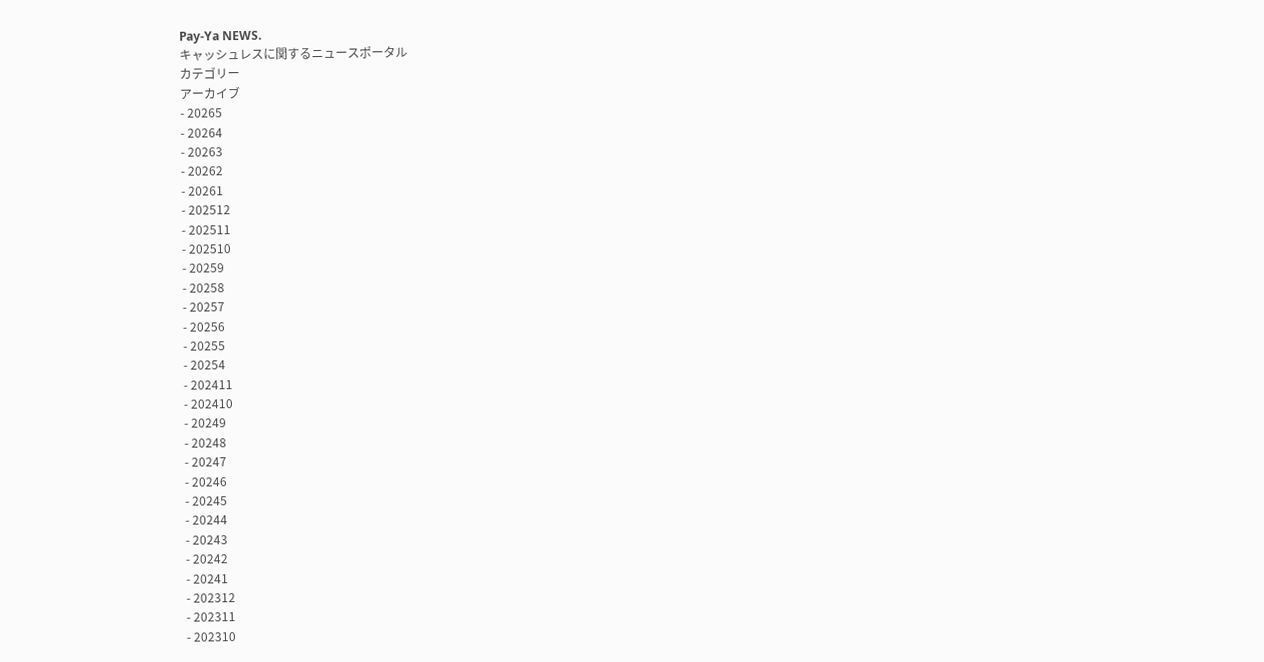Pay-Ya NEWS.
キャッシュレスに関するニュースポータル
カテゴリー
アーカイブ
- 20265
- 20264
- 20263
- 20262
- 20261
- 202512
- 202511
- 202510
- 20259
- 20258
- 20257
- 20256
- 20255
- 20254
- 202411
- 202410
- 20249
- 20248
- 20247
- 20246
- 20245
- 20244
- 20243
- 20242
- 20241
- 202312
- 202311
- 202310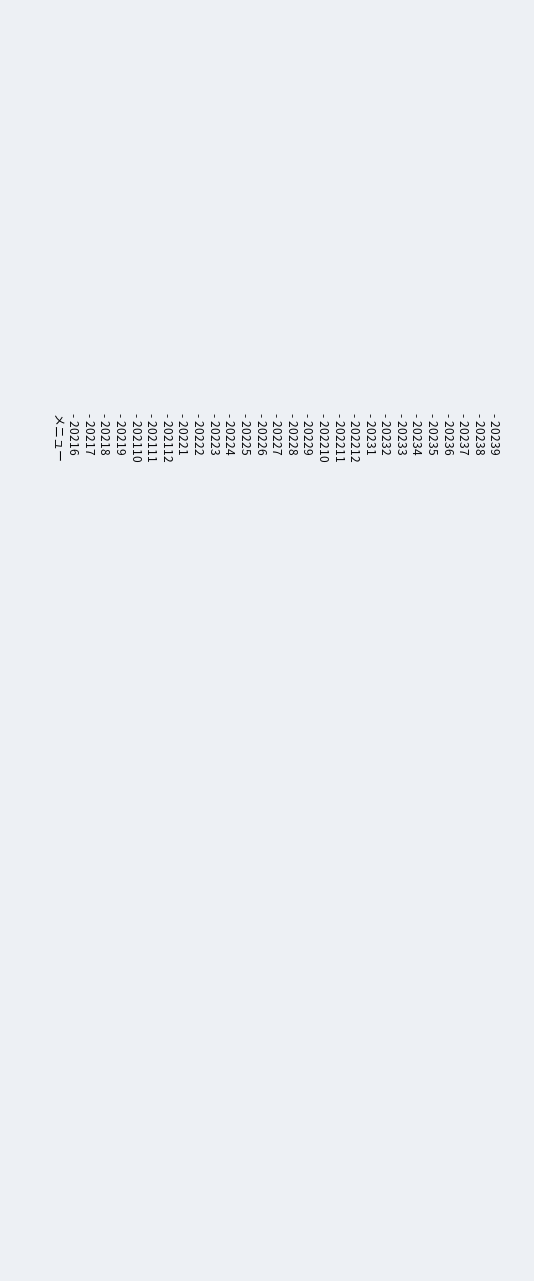- 20239
- 20238
- 20237
- 20236
- 20235
- 20234
- 20233
- 20232
- 20231
- 202212
- 202211
- 202210
- 20229
- 20228
- 20227
- 20226
- 20225
- 20224
- 20223
- 20222
- 20221
- 202112
- 202111
- 202110
- 20219
- 20218
- 20217
- 20216
メニュー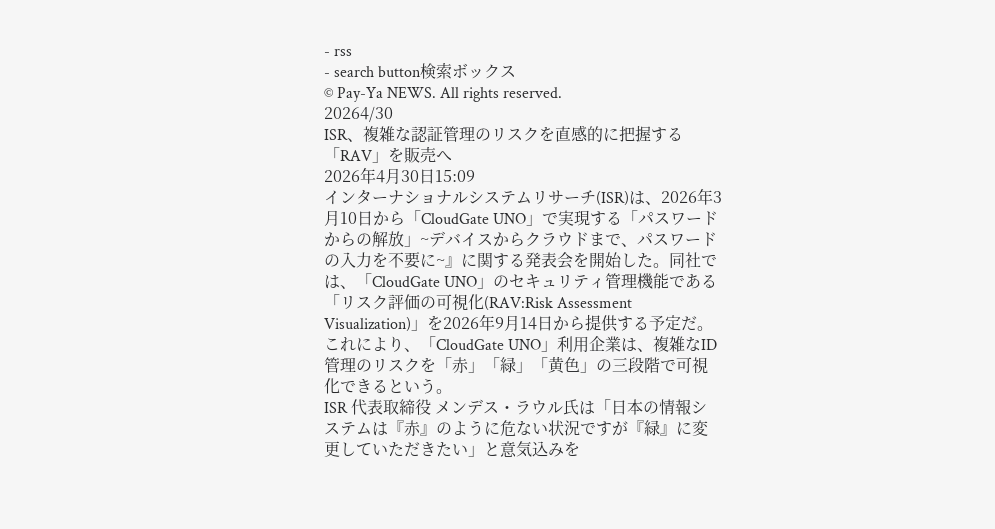- rss
- search button検索ボックス
© Pay-Ya NEWS. All rights reserved.
20264/30
ISR、複雑な認証管理のリスクを直感的に把握する「RAV」を販売へ
2026年4月30日15:09
インターナショナルシステムリサーチ(ISR)は、2026年3月10日から「CloudGate UNO」で実現する「パスワードからの解放」~デバイスからクラウドまで、パスワードの入力を不要に~』に関する発表会を開始した。同社では、「CloudGate UNO」のセキュリティ管理機能である「リスク評価の可視化(RAV:Risk Assessment Visualization)」を2026年9月14日から提供する予定だ。これにより、「CloudGate UNO」利用企業は、複雑なID管理のリスクを「赤」「緑」「黄色」の三段階で可視化できるという。
ISR 代表取締役 メンデス・ラウル氏は「日本の情報システムは『赤』のように危ない状況ですが『緑』に変更していただきたい」と意気込みを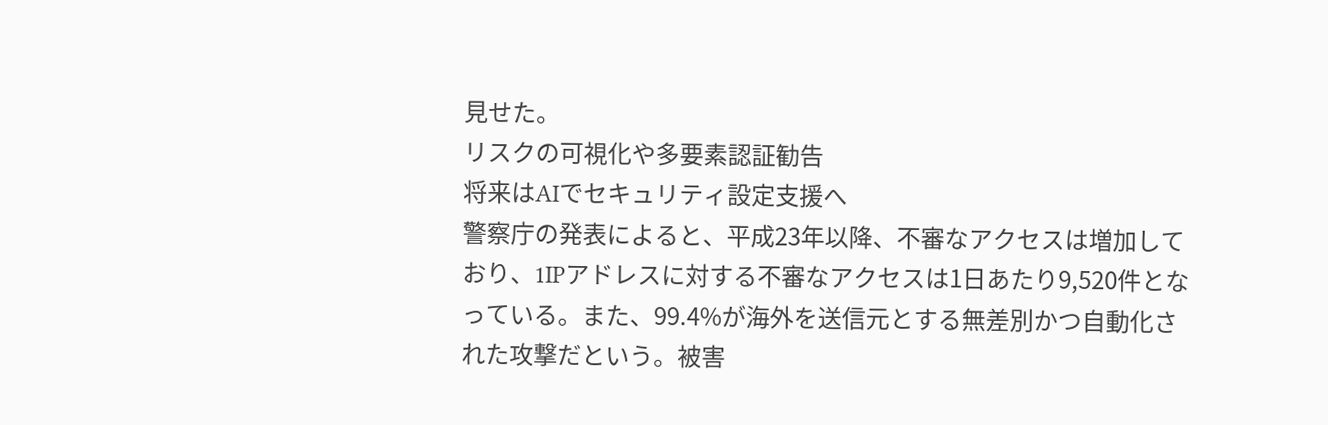見せた。
リスクの可視化や多要素認証勧告
将来はAIでセキュリティ設定支援へ
警察庁の発表によると、平成23年以降、不審なアクセスは増加しており、1IPアドレスに対する不審なアクセスは1日あたり9,520件となっている。また、99.4%が海外を送信元とする無差別かつ自動化された攻撃だという。被害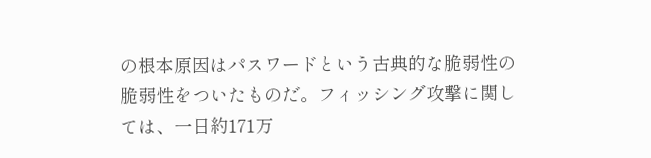の根本原因はパスワードという古典的な脆弱性の脆弱性をついたものだ。フィッシング攻撃に関しては、一日約171万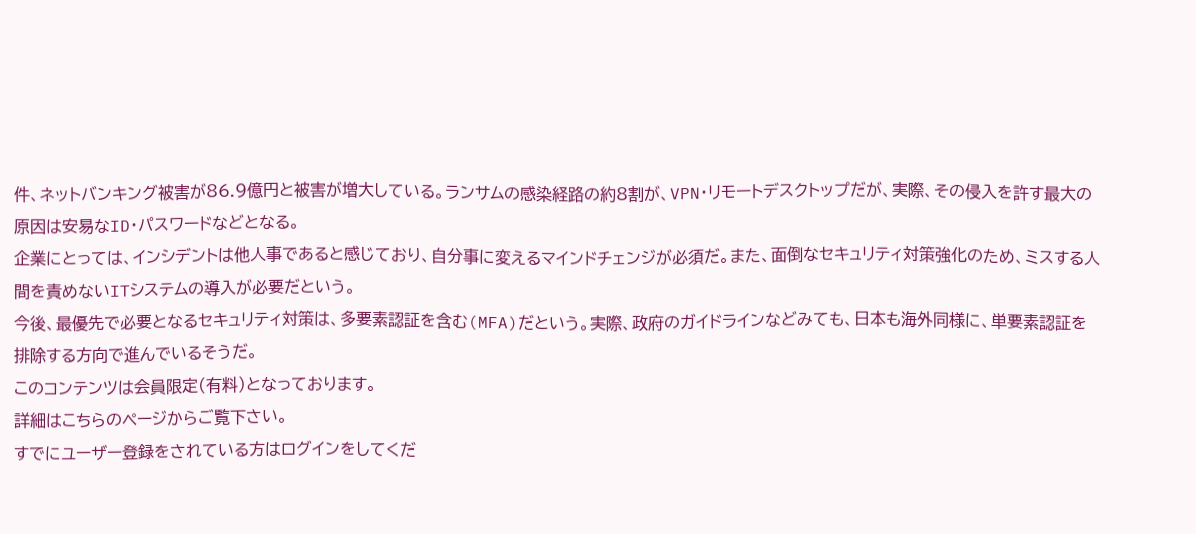件、ネットバンキング被害が86.9億円と被害が増大している。ランサムの感染経路の約8割が、VPN・リモートデスクトップだが、実際、その侵入を許す最大の原因は安易なID・パスワードなどとなる。
企業にとっては、インシデントは他人事であると感じており、自分事に変えるマインドチェンジが必須だ。また、面倒なセキュリティ対策強化のため、ミスする人間を責めないITシステムの導入が必要だという。
今後、最優先で必要となるセキュリティ対策は、多要素認証を含む(MFA)だという。実際、政府のガイドラインなどみても、日本も海外同様に、単要素認証を排除する方向で進んでいるそうだ。
このコンテンツは会員限定(有料)となっております。
詳細はこちらのページからご覧下さい。
すでにユーザー登録をされている方はログインをしてくだ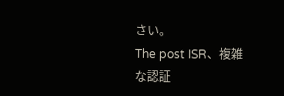さい。
The post ISR、複雑な認証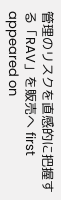管理のリスクを直感的に把握する「RAV」を販売へ first appeared on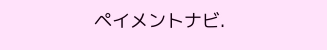ペイメントナビ.